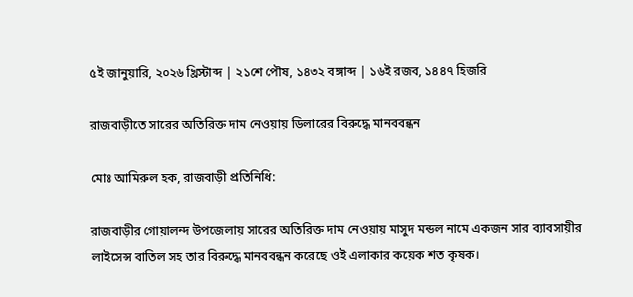৫ই জানুয়ারি, ২০২৬ খ্রিস্টাব্দ | ২১শে পৌষ, ১৪৩২ বঙ্গাব্দ | ১৬ই রজব, ১৪৪৭ হিজরি

রাজবাড়ীতে সারের অতিরিক্ত দাম নেওয়ায় ডিলারের বিরুদ্ধে মানববন্ধন

মোঃ আমিরুল হক, রাজবাড়ী প্রতিনিধি:

রাজবাড়ীর গোয়ালন্দ উপজেলায় সারের অতিরিক্ত দাম নেওয়ায় মাসুদ মন্ডল নামে একজন সার ব্যাবসায়ীর লাইসেন্স বাতিল সহ তার বিরুদ্ধে মানববন্ধন করেছে ওই এলাকার কয়েক শত কৃষক।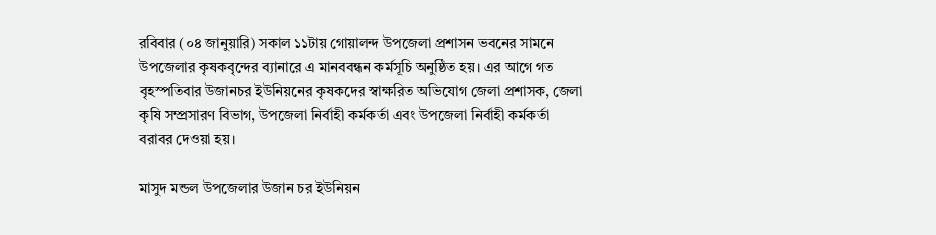রবিবার (০৪ জানুয়ারি) সকাল ১১টায় গোয়ালন্দ উপজেলা প্রশাসন ভবনের সামনে উপজেলার কৃষকবৃন্দের ব্যানারে এ মানববন্ধন কর্মসূচি অনুষ্ঠিত হয়। এর আগে গত বৃহস্পতিবার উজানচর ইউনিয়নের কৃষকদের স্বাক্ষরিত অভিযোগ জেলা প্রশাসক, জেলা কৃষি সম্প্রসারণ বিভাগ, উপজেলা নির্বাহী কর্মকর্তা এবং উপজেলা নির্বাহী কর্মকর্তা বরাবর দেওয়া হয়।

মাসুদ মন্ডল উপজেলার উজান চর ইউনিয়ন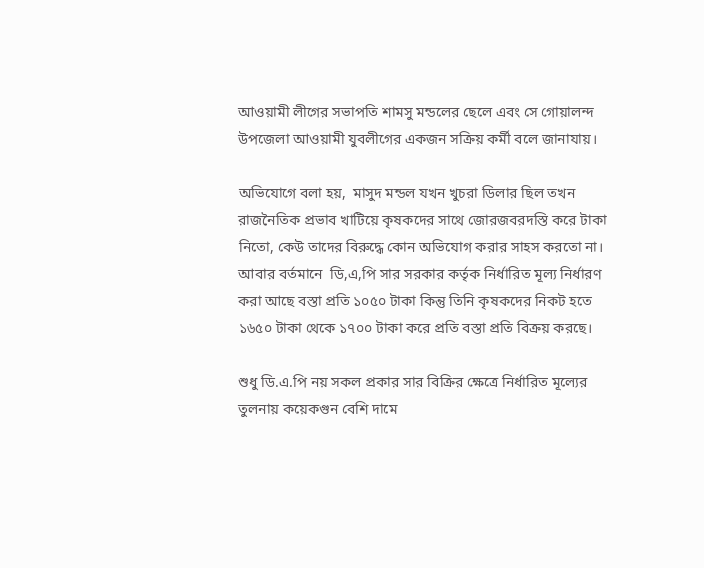আওয়ামী লীগের সভাপতি শামসু মন্ডলের ছেলে এবং সে গোয়ালন্দ উপজেলা আওয়ামী যুবলীগের একজন সক্রিয় কর্মী বলে জানাযায়।

অভিযোগে বলা হয়,  মাসুদ মন্ডল যখন খুচরা ডিলার ছিল তখন রাজনৈতিক প্রভাব খাটিয়ে কৃষকদের সাথে জোরজবরদস্তি করে টাকা নিতো, কেউ তাদের বিরুদ্ধে কোন অভিযোগ করার সাহস করতো না। আবার বর্তমানে  ডি,এ,পি সার সরকার কর্তৃক নির্ধারিত মূল্য নির্ধারণ করা আছে বস্তা প্রতি ১০৫০ টাকা কিন্তু তিনি কৃষকদের নিকট হতে ১৬৫০ টাকা থেকে ১৭০০ টাকা করে প্রতি বস্তা প্রতি বিক্রয় করছে।

শুধু ডি.এ.পি নয় সকল প্রকার সার বিক্রির ক্ষেত্রে নির্ধারিত মূল্যের তুলনায় কয়েকগুন বেশি দামে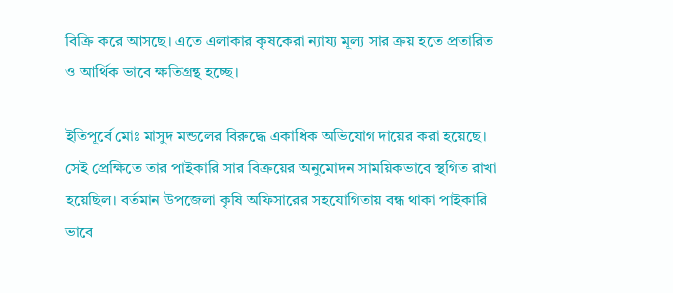বিক্রি করে আসছে। এতে এলাকার কৃষকেরা ন্যায্য মূল্য সার ক্রয় হতে প্রতারিত ও আর্থিক ভাবে ক্ষতিগ্রন্থ হচ্ছে।

ইতিপূর্বে মোঃ মাসুদ মন্ডলের বিরুদ্ধে একাধিক অভিযোগ দায়ের করা হয়েছে। সেই প্রেক্ষিতে তার পাইকারি সার বিক্রয়ের অনুমোদন সাময়িকভাবে স্থগিত রাখা হয়েছিল। বর্তমান উপজেলা কৃষি অফিসারের সহযোগিতায় বন্ধ থাকা পাইকারি ভাবে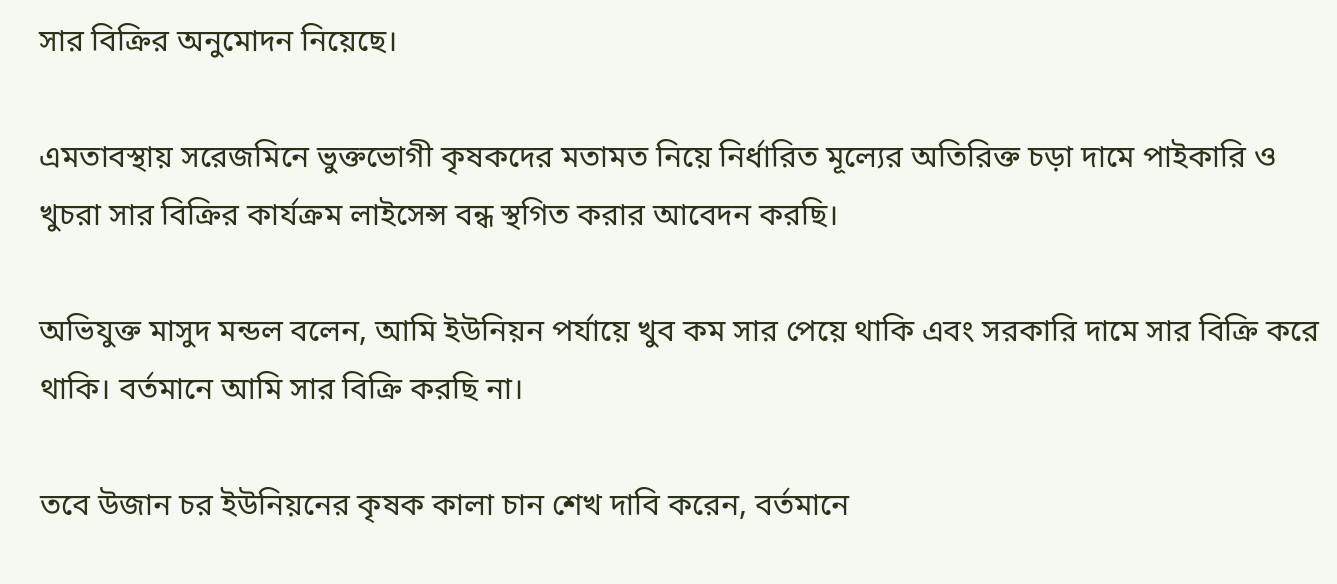সার বিক্রির অনুমোদন নিয়েছে।

এমতাবস্থায় সরেজমিনে ভুক্তভোগী কৃষকদের মতামত নিয়ে নির্ধারিত মূল্যের অতিরিক্ত চড়া দামে পাইকারি ও খুচরা সার বিক্রির কার্যক্রম লাইসেন্স বন্ধ স্থগিত করার আবেদন করছি।

অভিযুক্ত মাসুদ মন্ডল বলেন, আমি ইউনিয়ন পর্যায়ে খুব কম সার পেয়ে থাকি এবং সরকারি দামে সার বিক্রি করে থাকি। বর্তমানে আমি সার বিক্রি করছি না।

তবে উজান চর ইউনিয়নের কৃষক কালা চান শেখ দাবি করেন, বর্তমানে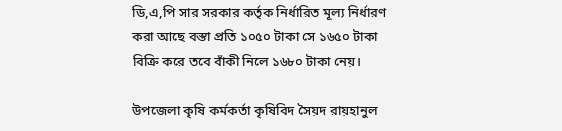ডি,এ,পি সার সরকার কর্তৃক নির্ধারিত মূল্য নির্ধারণ করা আছে বস্তা প্রতি ১০৫০ টাকা সে ১৬৫০ টাকা বিক্রি করে তবে বাঁকী নিলে ১৬৮০ টাকা নেয়।

উপজেলা কৃষি কর্মকর্তা কৃষিবিদ সৈয়দ রায়হানুল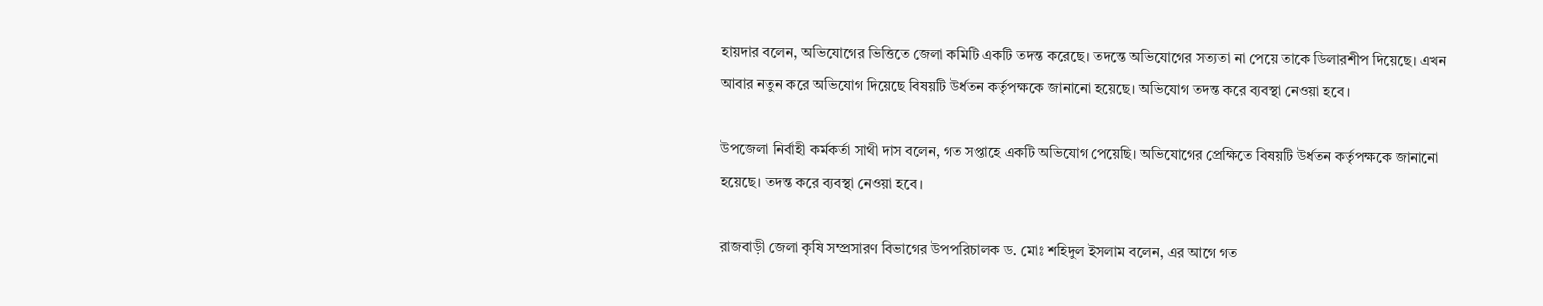হায়দার বলেন, অভিযোগের ভিত্তিতে জেলা কমিটি একটি তদন্ত করেছে। তদন্তে অভিযোগের সত্যতা না পেয়ে তাকে ডিলারশীপ দিয়েছে। এখন আবার নতুন করে অভিযোগ দিয়েছে বিষয়টি উর্ধতন কর্তৃপক্ষকে জানানো হয়েছে। অভিযোগ তদন্ত করে ব্যবস্থা নেওয়া হবে।

উপজেলা নির্বাহী কর্মকর্তা সাথী দাস বলেন, গত সপ্তাহে একটি অভিযোগ পেয়েছি। অভিযোগের প্রেক্ষিতে বিষয়টি উর্ধতন কর্তৃপক্ষকে জানানো হয়েছে। তদন্ত করে ব্যবস্থা নেওয়া হবে।

রাজবাড়ী জেলা কৃষি সম্প্রসারণ বিভাগের উপপরিচালক ড. মোঃ শহিদুল ইসলাম বলেন, এর আগে গত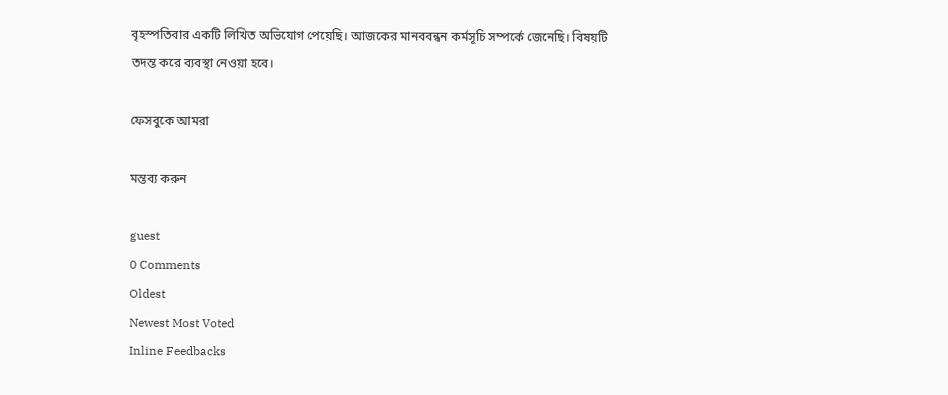বৃহস্পতিবার একটি লিখিত অভিযোগ পেয়েছি। আজকের মানববন্ধন কর্মসূচি সম্পর্কে জেনেছি। বিষয়টি তদন্ত করে ব্যবস্থা নেওয়া হবে।

ফেসবুকে আমরা

মন্তব্য করুন

guest
0 Comments
Oldest
Newest Most Voted
Inline Feedbacks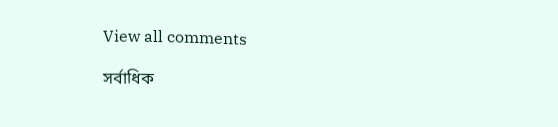View all comments

সর্বাধিক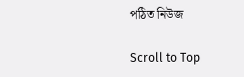পঠিত নিউজ

Scroll to Top